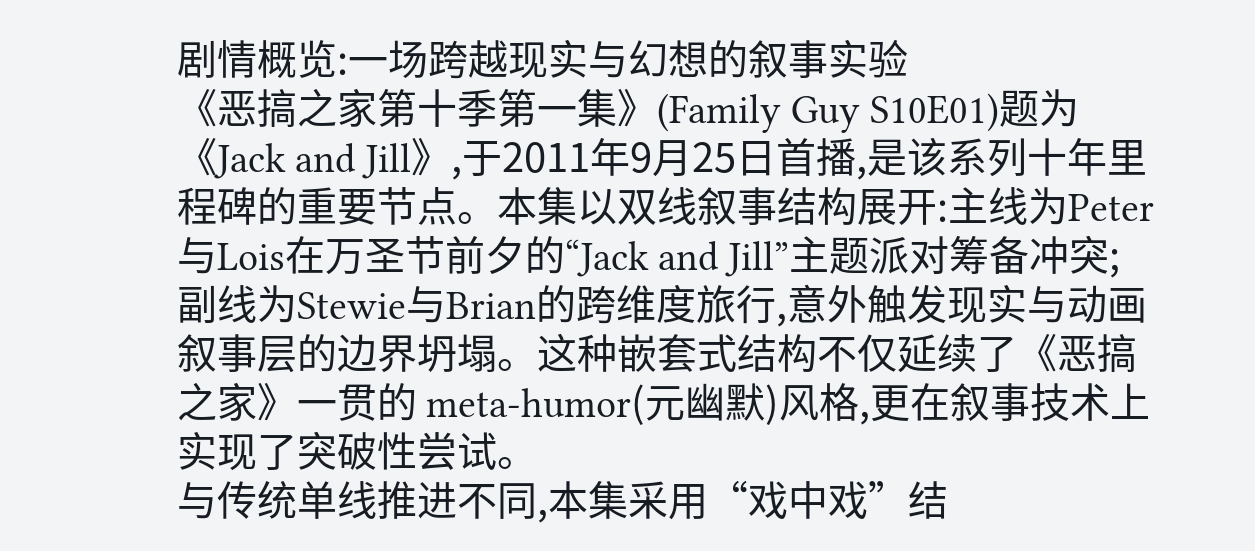剧情概览:一场跨越现实与幻想的叙事实验
《恶搞之家第十季第一集》(Family Guy S10E01)题为《Jack and Jill》,于2011年9月25日首播,是该系列十年里程碑的重要节点。本集以双线叙事结构展开:主线为Peter与Lois在万圣节前夕的“Jack and Jill”主题派对筹备冲突;副线为Stewie与Brian的跨维度旅行,意外触发现实与动画叙事层的边界坍塌。这种嵌套式结构不仅延续了《恶搞之家》一贯的 meta-humor(元幽默)风格,更在叙事技术上实现了突破性尝试。
与传统单线推进不同,本集采用“戏中戏”结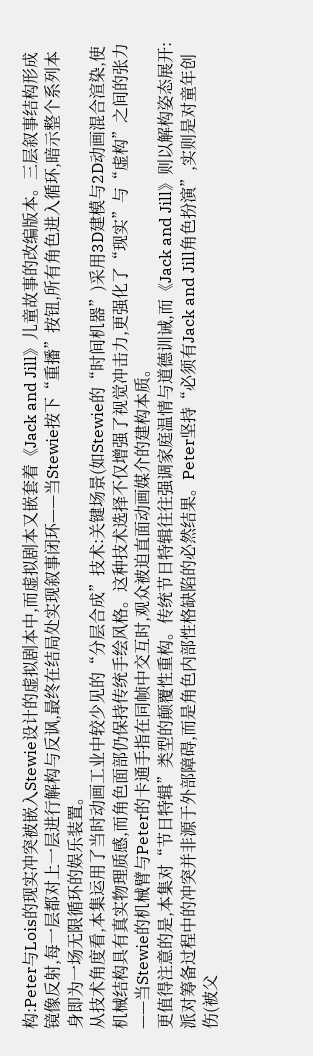构:Peter与Lois的现实冲突被嵌入Stewie设计的虚拟剧本中,而虚拟剧本又嵌套着《Jack and Jill》儿童故事的改编版本。三层叙事结构形成镜像反射,每一层都对上一层进行解构与反讽,最终在结局处实现叙事闭环——当Stewie按下“重播”按钮,所有角色进入循环,暗示整个系列本身即为一场无限循环的娱乐装置。
从技术角度看,本集运用了当时动画工业中较少见的“分层合成”技术:关键场景(如Stewie的“时间机器”)采用3D建模与2D动画混合渲染,使机械结构具有真实物理质感,而角色面部仍保持传统手绘风格。这种技术选择不仅增强了视觉冲击力,更强化了“现实”与“虚构”之间的张力——当Stewie的机械臂与Peter的卡通手指在同帧中交互时,观众被迫直面动画媒介的建构本质。
更值得注意的是,本集对“节日特辑”类型的颠覆性重构。传统节日特辑往往强调家庭温情与道德训诫,而《Jack and Jill》则以解构姿态展开:派对筹备过程中的冲突并非源于外部障碍,而是角色内部性格缺陷的必然结果。Peter坚持“必须有Jack and Jill角色扮演”,实则是对童年创伤(被父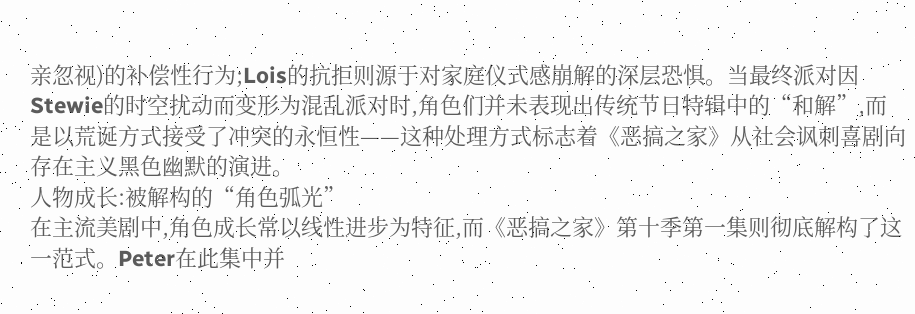亲忽视)的补偿性行为;Lois的抗拒则源于对家庭仪式感崩解的深层恐惧。当最终派对因Stewie的时空扰动而变形为混乱派对时,角色们并未表现出传统节日特辑中的“和解”,而是以荒诞方式接受了冲突的永恒性——这种处理方式标志着《恶搞之家》从社会讽刺喜剧向存在主义黑色幽默的演进。
人物成长:被解构的“角色弧光”
在主流美剧中,角色成长常以线性进步为特征,而《恶搞之家》第十季第一集则彻底解构了这一范式。Peter在此集中并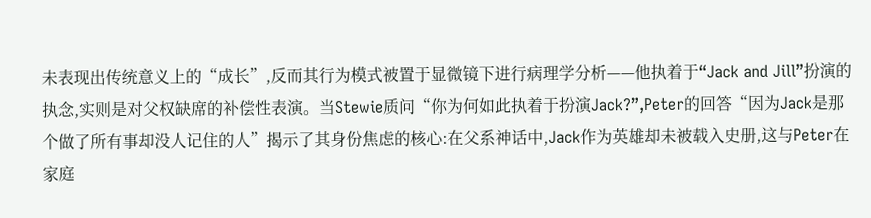未表现出传统意义上的“成长”,反而其行为模式被置于显微镜下进行病理学分析——他执着于“Jack and Jill”扮演的执念,实则是对父权缺席的补偿性表演。当Stewie质问“你为何如此执着于扮演Jack?”,Peter的回答“因为Jack是那个做了所有事却没人记住的人”揭示了其身份焦虑的核心:在父系神话中,Jack作为英雄却未被载入史册,这与Peter在家庭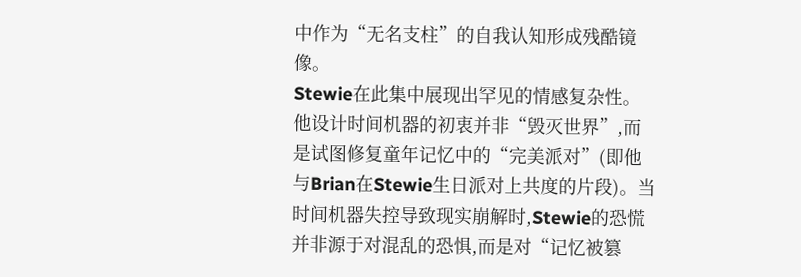中作为“无名支柱”的自我认知形成残酷镜像。
Stewie在此集中展现出罕见的情感复杂性。他设计时间机器的初衷并非“毁灭世界”,而是试图修复童年记忆中的“完美派对”(即他与Brian在Stewie生日派对上共度的片段)。当时间机器失控导致现实崩解时,Stewie的恐慌并非源于对混乱的恐惧,而是对“记忆被篡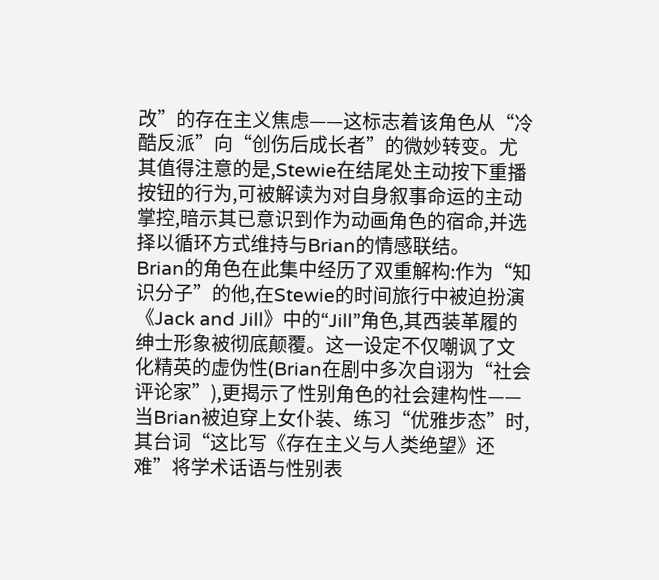改”的存在主义焦虑——这标志着该角色从“冷酷反派”向“创伤后成长者”的微妙转变。尤其值得注意的是,Stewie在结尾处主动按下重播按钮的行为,可被解读为对自身叙事命运的主动掌控,暗示其已意识到作为动画角色的宿命,并选择以循环方式维持与Brian的情感联结。
Brian的角色在此集中经历了双重解构:作为“知识分子”的他,在Stewie的时间旅行中被迫扮演《Jack and Jill》中的“Jill”角色,其西装革履的绅士形象被彻底颠覆。这一设定不仅嘲讽了文化精英的虚伪性(Brian在剧中多次自诩为“社会评论家”),更揭示了性别角色的社会建构性——当Brian被迫穿上女仆装、练习“优雅步态”时,其台词“这比写《存在主义与人类绝望》还难”将学术话语与性别表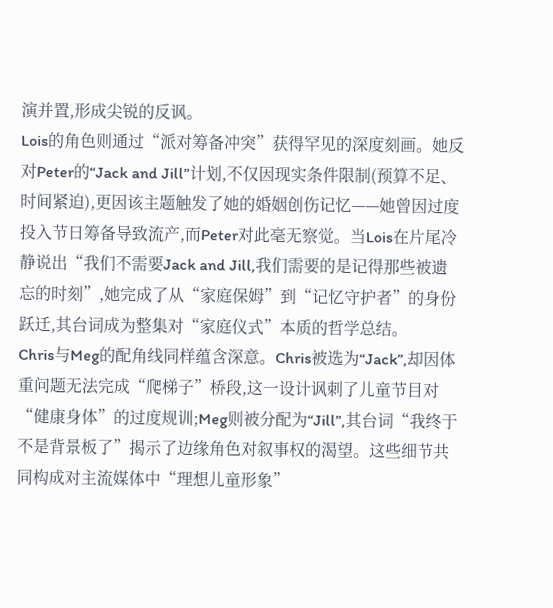演并置,形成尖锐的反讽。
Lois的角色则通过“派对筹备冲突”获得罕见的深度刻画。她反对Peter的“Jack and Jill”计划,不仅因现实条件限制(预算不足、时间紧迫),更因该主题触发了她的婚姻创伤记忆——她曾因过度投入节日筹备导致流产,而Peter对此毫无察觉。当Lois在片尾冷静说出“我们不需要Jack and Jill,我们需要的是记得那些被遗忘的时刻”,她完成了从“家庭保姆”到“记忆守护者”的身份跃迁,其台词成为整集对“家庭仪式”本质的哲学总结。
Chris与Meg的配角线同样蕴含深意。Chris被选为“Jack”,却因体重问题无法完成“爬梯子”桥段,这一设计讽刺了儿童节目对“健康身体”的过度规训;Meg则被分配为“Jill”,其台词“我终于不是背景板了”揭示了边缘角色对叙事权的渴望。这些细节共同构成对主流媒体中“理想儿童形象”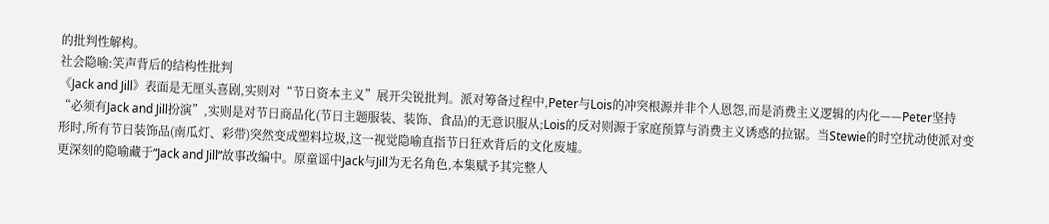的批判性解构。
社会隐喻:笑声背后的结构性批判
《Jack and Jill》表面是无厘头喜剧,实则对“节日资本主义”展开尖锐批判。派对筹备过程中,Peter与Lois的冲突根源并非个人恩怨,而是消费主义逻辑的内化——Peter坚持“必须有Jack and Jill扮演”,实则是对节日商品化(节日主题服装、装饰、食品)的无意识服从;Lois的反对则源于家庭预算与消费主义诱惑的拉锯。当Stewie的时空扰动使派对变形时,所有节日装饰品(南瓜灯、彩带)突然变成塑料垃圾,这一视觉隐喻直指节日狂欢背后的文化废墟。
更深刻的隐喻藏于“Jack and Jill”故事改编中。原童谣中Jack与Jill为无名角色,本集赋予其完整人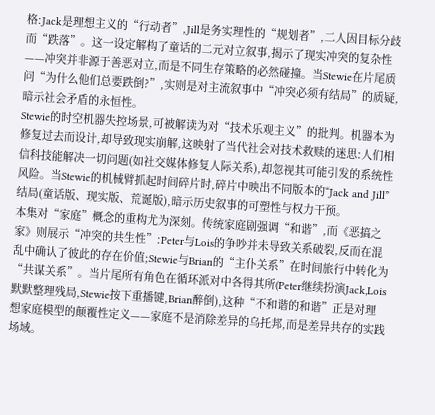格:Jack是理想主义的“行动者”,Jill是务实理性的“规划者”,二人因目标分歧而“跌落”。这一设定解构了童话的二元对立叙事,揭示了现实冲突的复杂性——冲突并非源于善恶对立,而是不同生存策略的必然碰撞。当Stewie在片尾质问“为什么他们总要跌倒?”,实则是对主流叙事中“冲突必须有结局”的质疑,暗示社会矛盾的永恒性。
Stewie的时空机器失控场景,可被解读为对“技术乐观主义”的批判。机器本为修复过去而设计,却导致现实崩解,这映射了当代社会对技术救赎的迷思:人们相信科技能解决一切问题(如社交媒体修复人际关系),却忽视其可能引发的系统性风险。当Stewie的机械臂抓起时间碎片时,碎片中映出不同版本的“Jack and Jill”结局(童话版、现实版、荒诞版),暗示历史叙事的可塑性与权力干预。
本集对“家庭”概念的重构尤为深刻。传统家庭剧强调“和谐”,而《恶搞之家》则展示“冲突的共生性”:Peter与Lois的争吵并未导致关系破裂,反而在混乱中确认了彼此的存在价值;Stewie与Brian的“主仆关系”在时间旅行中转化为“共谋关系”。当片尾所有角色在循环派对中各得其所(Peter继续扮演Jack,Lois默默整理残局,Stewie按下重播键,Brian醉倒),这种“不和谐的和谐”正是对理想家庭模型的颠覆性定义——家庭不是消除差异的乌托邦,而是差异共存的实践场域。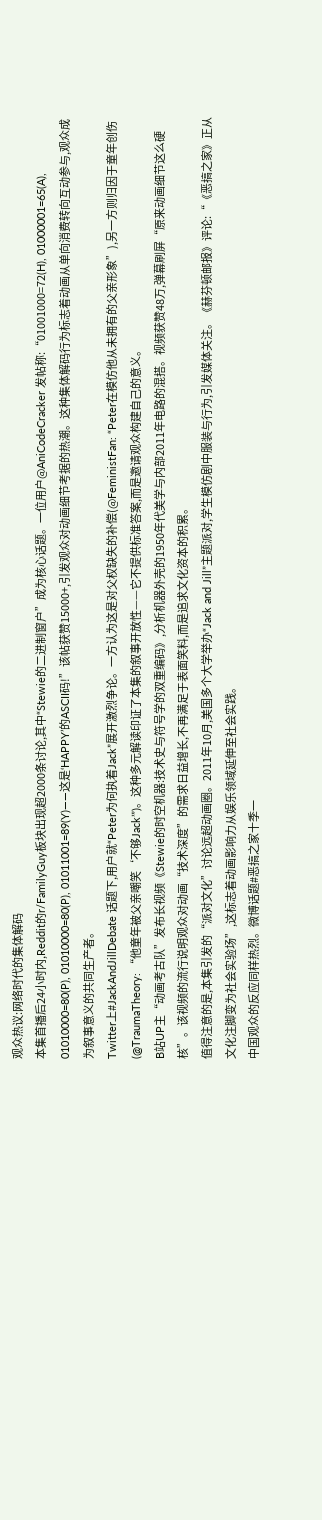观众热议:网络时代的集体解码
本集首播后24小时内,Reddit的r/FamilyGuy板块出现超2000条讨论,其中“Stewie的二进制窗户”成为核心话题。一位用户@AniCodeCracker 发帖称:“01001000=72(H), 01000001=65(A), 01010000=80(P), 01010000=80(P), 01011001=89(Y)——这是‘HAPPY’的ASCII码!”该帖获赞15000+,引发观众对动画细节考据的热潮。这种集体解码行为标志着动画从单向消费转向互动参与,观众成为叙事意义的共同生产者。
Twitter上#JackAndJillDebate 话题下,用户就“Peter为何执着Jack”展开激烈争论。一方认为这是对父权缺失的补偿(@FeministFan: “Peter在模仿他从未拥有的父亲形象”),另一方则归因于童年创伤(@TraumaTheory: “他童年被父亲嘲笑‘不够Jack’”)。这种多元解读印证了本集的叙事开放性——它不提供标准答案,而是邀请观众构建自己的意义。
B站UP主“动画考古队”发布长视频《Stewie的时空机器:技术史与符号学的双重编码》,分析机器外壳的1950年代美学与内部2011年电路的混搭。视频获赞48万,弹幕刷屏“原来动画细节这么硬核”。该视频的流行说明观众对动画“技术深度”的需求日益增长,不再满足于表面笑料,而是追求文化资本的积累。
值得注意的是,本集引发的“派对文化”讨论远超动画圈。2011年10月,美国多个大学举办“Jack and Jill”主题派对,学生模仿剧中服装与行为,引发媒体关注。《赫芬顿邮报》评论:“《恶搞之家》正从文化注脚变为社会实验场”,这标志着动画影响力从娱乐领域延伸至社会实践。
中国观众的反应同样热烈。微博话题#恶搞之家十季一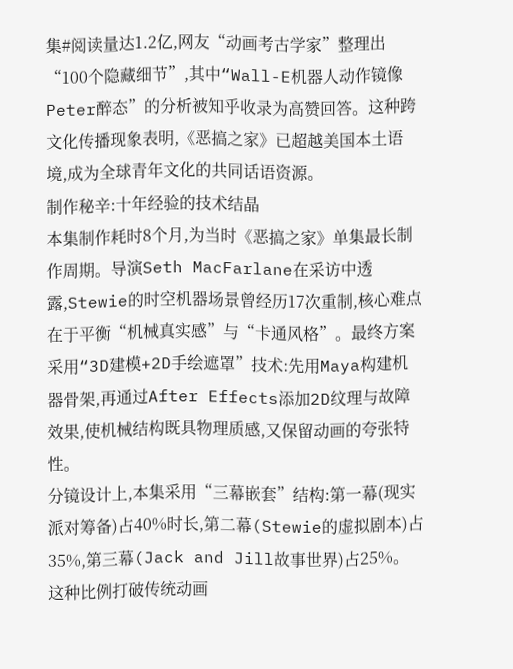集#阅读量达1.2亿,网友“动画考古学家”整理出“100个隐藏细节”,其中“Wall-E机器人动作镜像Peter醉态”的分析被知乎收录为高赞回答。这种跨文化传播现象表明,《恶搞之家》已超越美国本土语境,成为全球青年文化的共同话语资源。
制作秘辛:十年经验的技术结晶
本集制作耗时8个月,为当时《恶搞之家》单集最长制作周期。导演Seth MacFarlane在采访中透露,Stewie的时空机器场景曾经历17次重制,核心难点在于平衡“机械真实感”与“卡通风格”。最终方案采用“3D建模+2D手绘遮罩”技术:先用Maya构建机器骨架,再通过After Effects添加2D纹理与故障效果,使机械结构既具物理质感,又保留动画的夸张特性。
分镜设计上,本集采用“三幕嵌套”结构:第一幕(现实派对筹备)占40%时长,第二幕(Stewie的虚拟剧本)占35%,第三幕(Jack and Jill故事世界)占25%。这种比例打破传统动画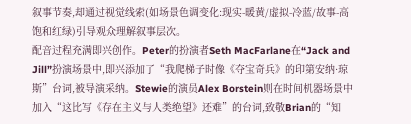叙事节奏,却通过视觉线索(如场景色调变化:现实-暖黄/虚拟-冷蓝/故事-高饱和红绿)引导观众理解叙事层次。
配音过程充满即兴创作。Peter的扮演者Seth MacFarlane在“Jack and Jill”扮演场景中,即兴添加了“我爬梯子时像《夺宝奇兵》的印第安纳·琼斯”台词,被导演采纳。Stewie的演员Alex Borstein则在时间机器场景中加入“这比写《存在主义与人类绝望》还难”的台词,致敬Brian的“知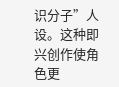识分子”人设。这种即兴创作使角色更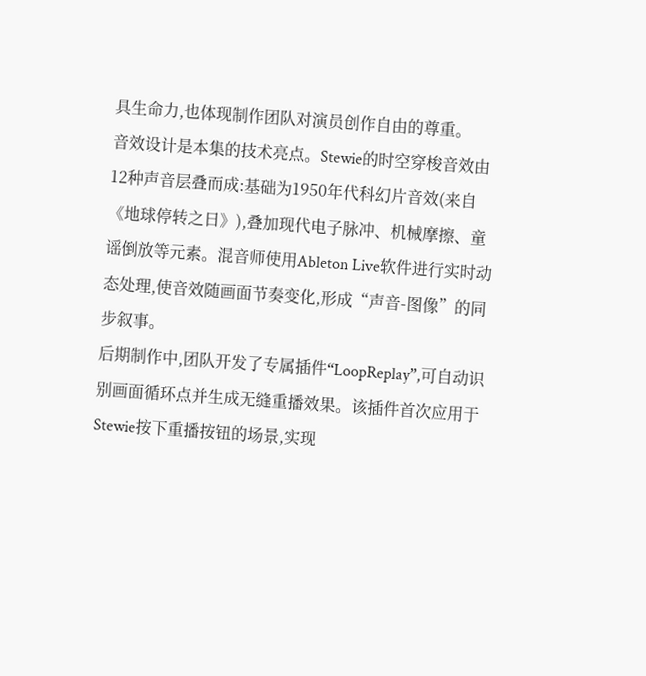具生命力,也体现制作团队对演员创作自由的尊重。
音效设计是本集的技术亮点。Stewie的时空穿梭音效由12种声音层叠而成:基础为1950年代科幻片音效(来自《地球停转之日》),叠加现代电子脉冲、机械摩擦、童谣倒放等元素。混音师使用Ableton Live软件进行实时动态处理,使音效随画面节奏变化,形成“声音-图像”的同步叙事。
后期制作中,团队开发了专属插件“LoopReplay”,可自动识别画面循环点并生成无缝重播效果。该插件首次应用于Stewie按下重播按钮的场景,实现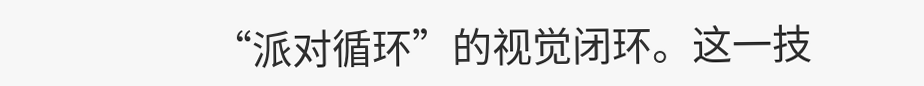“派对循环”的视觉闭环。这一技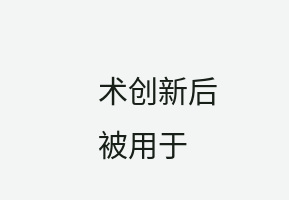术创新后被用于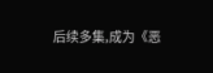后续多集,成为《恶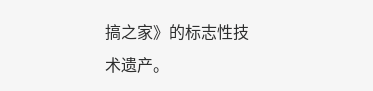搞之家》的标志性技术遗产。